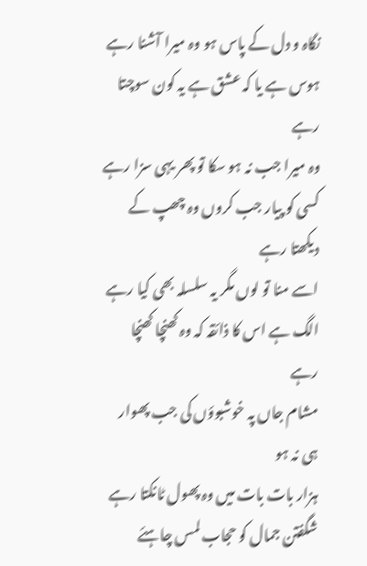نگاہ و دل کے پاس ہو وہ میرا آشنا رہے
ہوس ہے یا کہ عشق ہے یہ کون سوچتا رہے
وہ میرا جب نہ ہو سکا تو پھر یہی سزا رہے
کسی کو پیار جب کروں وہ چھپ کے دیکھتا رہے
اسے منا تو لوں مگر یہ سلسلہ بھی کیا رہے
الگ ہے اس کا ذائقہ کہ وہ کھنچا کھنچا رہے
مشام جاں پہ خوشبوؤں کی جب پھوار ہی نہ ہو
ہزار بات بات میں وہ پھول ٹانکتا رہے
شگفتن جمال کو حجاب لمس چاہئے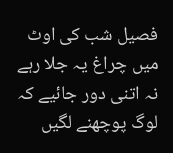فصیل شب کی اوٹ میں چراغ یہ جلا رہے
نہ اتنی دور جائیے کہ لوگ پوچھنے لگیں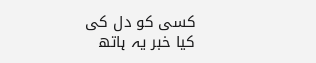کسی کو دل کی کیا خبر یہ ہاتھ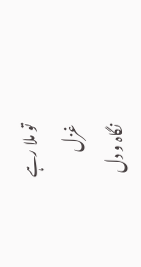تو ملا رہے
غزل
نگاہ و دل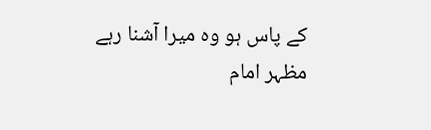کے پاس ہو وہ میرا آشنا رہے
مظہر امام